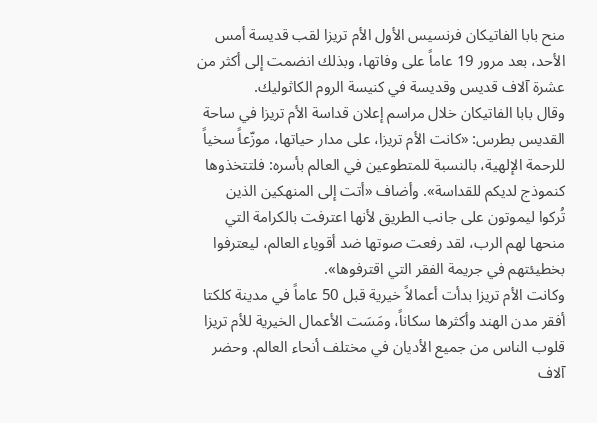منح بابا الفاتيكان فرنسيس الأول الأم تريزا لقب قديسة أمس الأحد، بعد مرور 19 عاماً على وفاتها، وبذلك انضمت إلى أكثر من عشرة آلاف قديس وقديسة في كنيسة الروم الكاثوليك.
وقال بابا الفاتيكان خلال مراسم إعلان قداسة الأم تريزا في ساحة القديس بطرس: «كانت الأم تريزا، على مدار حياتها، موزّعاً سخياً للرحمة الإلهية، بالنسبة للمتطوعين في العالم بأسره: فلتتخذوها كنموذج لديكم للقداسة». وأضاف «أتت إلى المنهكين الذين تُركوا ليموتون على جانب الطريق لأنها اعترفت بالكرامة التي منحها لهم الرب، لقد رفعت صوتها ضد أقوياء العالم، ليعترفوا بخطيئتهم في جريمة الفقر التي اقترفوها».
وكانت الأم تريزا بدأت أعمالاً خيرية قبل 50 عاماً في مدينة كلكتا أفقر مدن الهند وأكثرها سكاناً، ومَسَت الأعمال الخيرية للأم تريزا قلوب الناس من جميع الأديان في مختلف أنحاء العالم. وحضر آلاف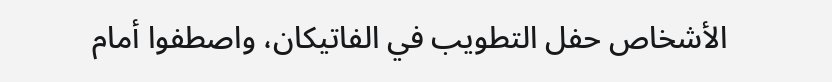الأشخاص حفل التطويب في الفاتيكان، واصطفوا أمام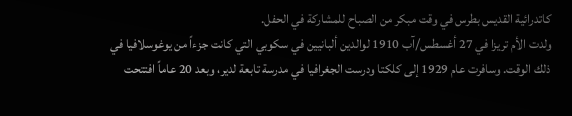كاتدرائية القديس بطرس في وقت مبكر من الصباح للمشاركة في الحفل.
ولدت الأم تريزا في 27 أغسطس/آب 1910 لوالدين ألبانيين في سكوبي التي كانت جزءاً من يوغوسلافيا في ذلك الوقت. وسافرت عام 1929 إلى كلكتا ودرست الجغرافيا في مدرسة تابعة لدير، وبعد 20 عاماً افتتحت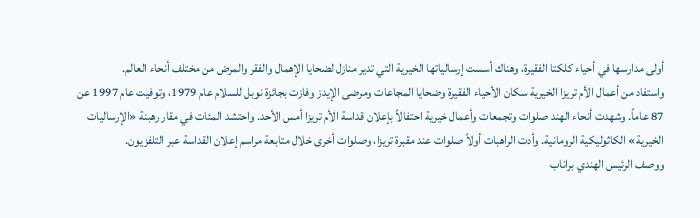أولى مدارسها في أحياء كلكتا الفقيرة، وهناك أسست إرسالياتها الخيرية التي تدير منازل لضحايا الإهمال والفقر والمرض من مختلف أنحاء العالم.
واستفاد من أعمال الأم تريزا الخيرية سكان الأحياء الفقيرة وضحايا المجاعات ومرضى الإيدز وفازت بجائزة نوبل للسلام عام 1979، وتوفيت عام 1997 عن 87 عاماً. وشهدت أنحاء الهند صلوات وتجمعات وأعمال خيرية احتفالاً بإعلان قداسة الأم تريزا أمس الأحد. واحتشد المئات في مقار رهبنة «الإرساليات الخيرية» الكاثوليكية الرومانية. وأدت الراهبات أولاً صلوات عند مقبرة تريزا، وصلوات أخرى خلال متابعة مراسم إعلان القداسة عبر التلفزيون.
ووصف الرئيس الهندي براناب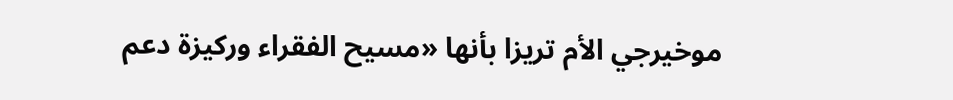موخيرجي الأم تريزا بأنها «مسيح الفقراء وركيزة دعم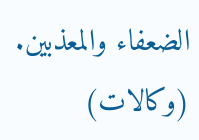الضعفاء والمعذبين. (وكالات)